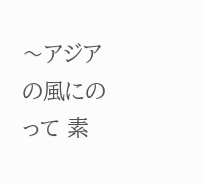〜アジアの風にのって 素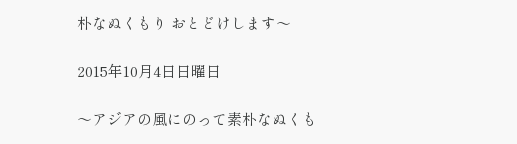朴なぬくもり おとどけします〜

2015年10月4日日曜日

〜アジアの風にのって素朴なぬくも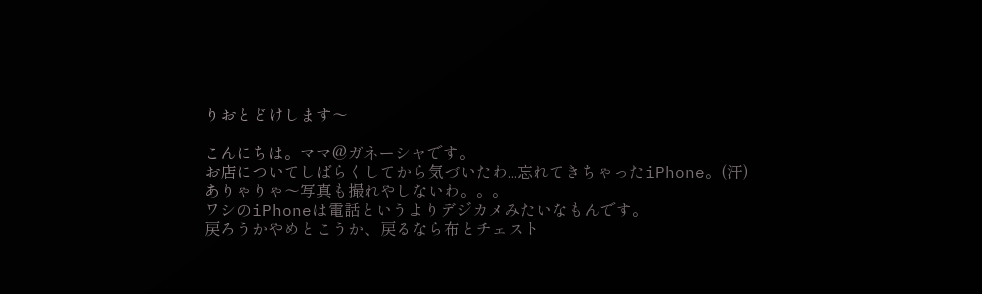りおとどけします〜

こんにちは。ママ@ガネーシャです。
お店についてしばらくしてから気づいたわ...忘れてきちゃったiPhone。(汗)
ありゃりゃ〜写真も撮れやしないわ。。。
ワシのiPhoneは電話というよりデジカメみたいなもんです。
戻ろうかやめとこうか、戻るなら布とチェスト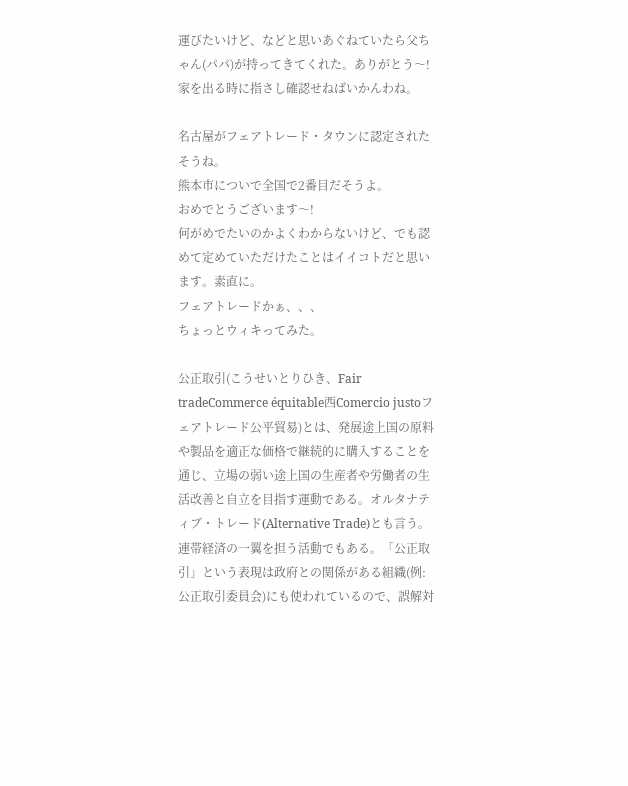運びたいけど、などと思いあぐねていたら父ちゃん(パパ)が持ってきてくれた。ありがとう〜!
家を出る時に指さし確認せねばいかんわね。

名古屋がフェアトレード・タウンに認定されたそうね。
熊本市についで全国で2番目だそうよ。
おめでとうございます〜!
何がめでたいのかよくわからないけど、でも認めて定めていただけたことはイイコトだと思います。素直に。
フェアトレードかぁ、、、
ちょっとウィキってみた。

公正取引(こうせいとりひき、Fair tradeCommerce équitable西Comercio justoフェアトレード公平貿易)とは、発展途上国の原料や製品を適正な価格で継続的に購入することを通じ、立場の弱い途上国の生産者や労働者の生活改善と自立を目指す運動である。オルタナティブ・トレード(Alternative Trade)とも言う。連帯経済の一翼を担う活動でもある。「公正取引」という表現は政府との関係がある組織(例:公正取引委員会)にも使われているので、誤解対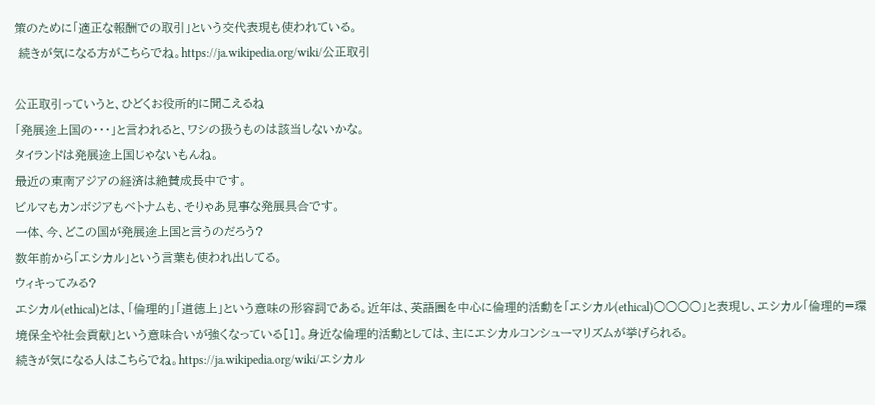策のために「適正な報酬での取引」という交代表現も使われている。
 続きが気になる方がこちらでね。https://ja.wikipedia.org/wiki/公正取引

公正取引っていうと、ひどくお役所的に聞こえるね
「発展途上国の・・・」と言われると、ワシの扱うものは該当しないかな。
タイランドは発展途上国じゃないもんね。
最近の東南アジアの経済は絶賛成長中です。
ビルマもカンボジアもベトナムも、そりゃあ見事な発展具合です。
一体、今、どこの国が発展途上国と言うのだろう?
数年前から「エシカル」という言葉も使われ出してる。
ウィキってみる?
エシカル(ethical)とは、「倫理的」「道徳上」という意味の形容詞である。近年は、英語圏を中心に倫理的活動を「エシカル(ethical)○○○○」と表現し、エシカル「倫理的=環境保全や社会貢献」という意味合いが強くなっている[1]。身近な倫理的活動としては、主にエシカルコンシューマリズムが挙げられる。
続きが気になる人はこちらでね。https://ja.wikipedia.org/wiki/エシカル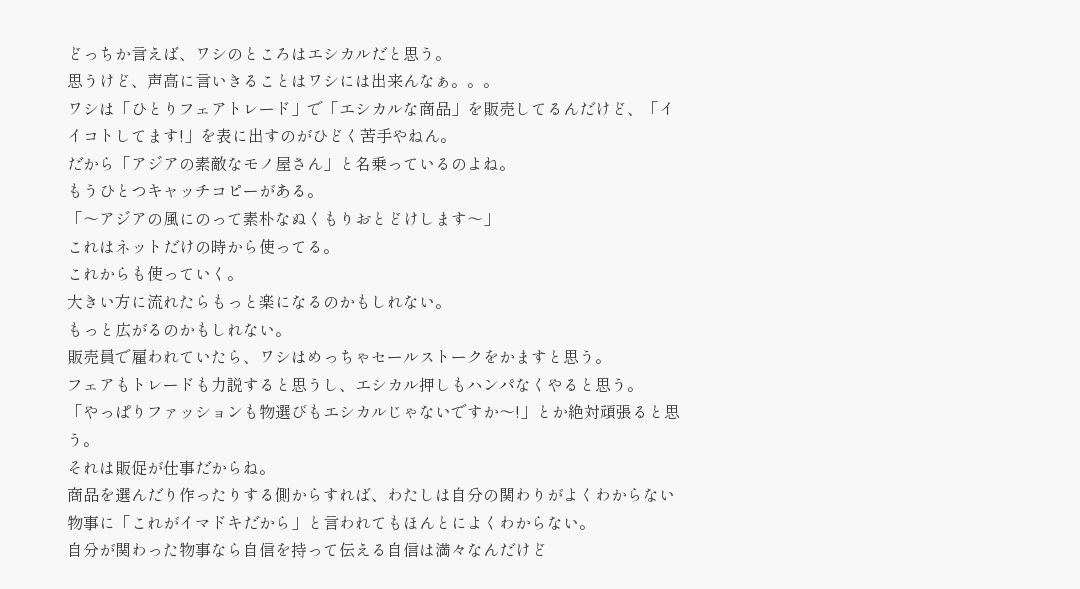どっちか言えば、ワシのところはエシカルだと思う。
思うけど、声高に言いきることはワシには出来んなぁ。。。
ワシは「ひとりフェアトレード」で「エシカルな商品」を販売してるんだけど、「イイコトしてます!」を表に出すのがひどく苦手やねん。
だから「アジアの素敵なモノ屋さん」と名乗っているのよね。
もうひとつキャッチコピーがある。
「〜アジアの風にのって素朴なぬくもりおとどけします〜」
これはネットだけの時から使ってる。
これからも使っていく。
大きい方に流れたらもっと楽になるのかもしれない。
もっと広がるのかもしれない。
販売員で雇われていたら、ワシはめっちゃセールストークをかますと思う。
フェアもトレードも力説すると思うし、エシカル押しもハンパなくやると思う。
「やっぱりファッションも物選びもエシカルじゃないですか〜!」とか絶対頑張ると思う。
それは販促が仕事だからね。
商品を選んだり作ったりする側からすれば、わたしは自分の関わりがよくわからない物事に「これがイマドキだから」と言われてもほんとによくわからない。
自分が関わった物事なら自信を持って伝える自信は満々なんだけど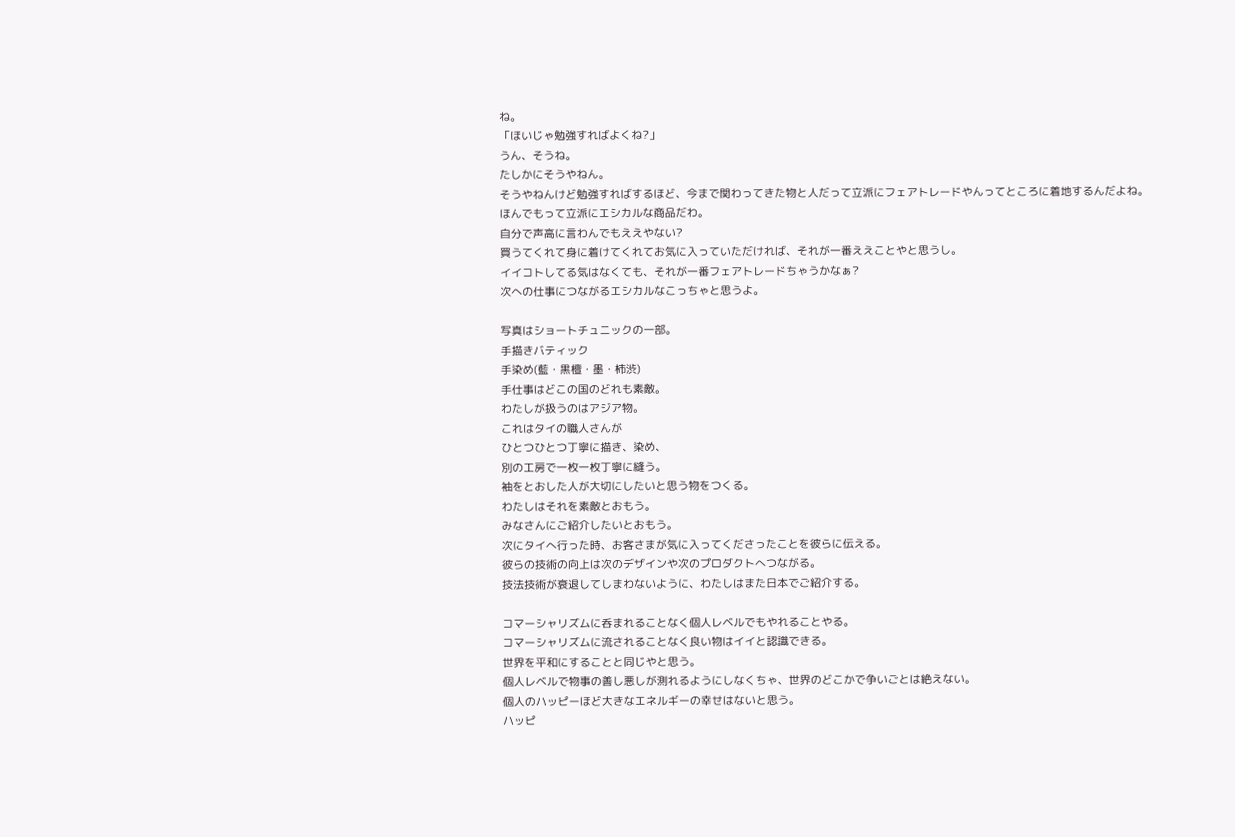ね。
「ほいじゃ勉強すればよくね?」
うん、そうね。
たしかにそうやねん。
そうやねんけど勉強すればするほど、今まで関わってきた物と人だって立派にフェアトレードやんってところに着地するんだよね。
ほんでもって立派にエシカルな商品だわ。
自分で声高に言わんでもええやない?
買うてくれて身に着けてくれてお気に入っていただければ、それが一番ええことやと思うし。
イイコトしてる気はなくても、それが一番フェアトレードちゃうかなぁ?
次への仕事につながるエシカルなこっちゃと思うよ。

写真はショートチュニックの一部。
手描きバティック
手染め(藍・黒檀・墨・柿渋)
手仕事はどこの国のどれも素敵。
わたしが扱うのはアジア物。
これはタイの職人さんが
ひとつひとつ丁寧に描き、染め、
別の工房で一枚一枚丁寧に縫う。
袖をとおした人が大切にしたいと思う物をつくる。
わたしはそれを素敵とおもう。
みなさんにご紹介したいとおもう。
次にタイへ行った時、お客さまが気に入ってくださったことを彼らに伝える。
彼らの技術の向上は次のデザインや次のプロダクトへつながる。
技法技術が衰退してしまわないように、わたしはまた日本でご紹介する。

コマーシャリズムに呑まれることなく個人レベルでもやれることやる。
コマーシャリズムに流されることなく良い物はイイと認識できる。
世界を平和にすることと同じやと思う。
個人レベルで物事の善し悪しが測れるようにしなくちゃ、世界のどこかで争いごとは絶えない。
個人のハッピーほど大きなエネルギーの幸せはないと思う。
ハッピ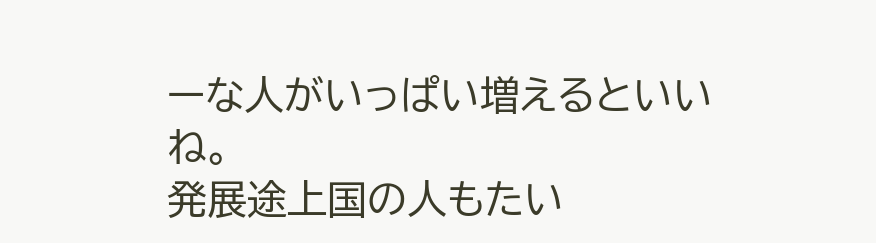ーな人がいっぱい増えるといいね。
発展途上国の人もたい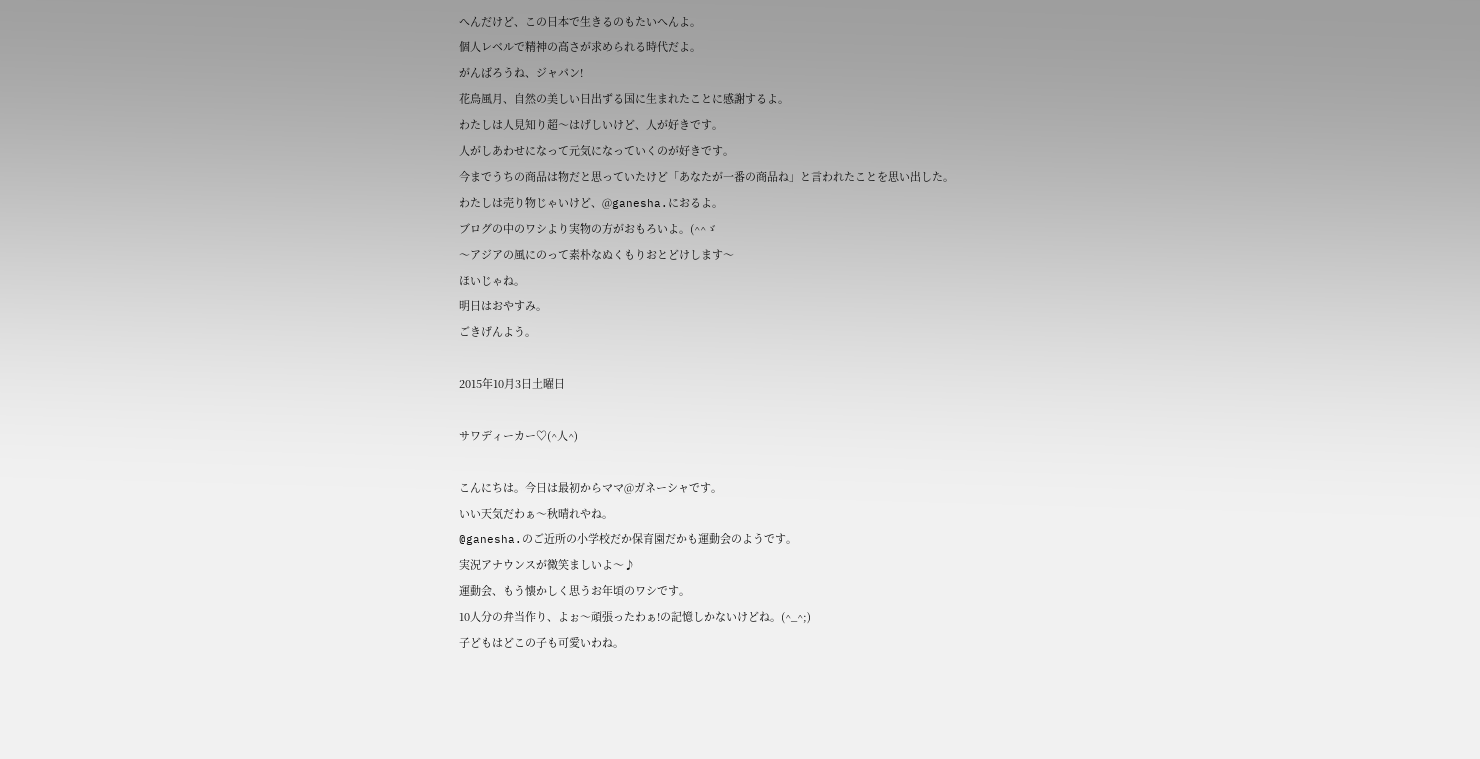へんだけど、この日本で生きるのもたいへんよ。
個人レベルで精神の高さが求められる時代だよ。
がんばろうね、ジャパン!
花鳥風月、自然の美しい日出ずる国に生まれたことに感謝するよ。
わたしは人見知り超〜はげしいけど、人が好きです。
人がしあわせになって元気になっていくのが好きです。
今までうちの商品は物だと思っていたけど「あなたが一番の商品ね」と言われたことを思い出した。
わたしは売り物じゃいけど、@ganesha.におるよ。
ブログの中のワシより実物の方がおもろいよ。(^^ゞ
〜アジアの風にのって素朴なぬくもりおとどけします〜
ほいじゃね。
明日はおやすみ。
ごきげんよう。

2015年10月3日土曜日

サワディーカー♡(^人^)

こんにちは。今日は最初からママ@ガネーシャです。
いい天気だわぁ〜秋晴れやね。
@ganesha.のご近所の小学校だか保育園だかも運動会のようです。
実況アナウンスが微笑ましいよ〜♪
運動会、もう懐かしく思うお年頃のワシです。
10人分の弁当作り、よぉ〜頑張ったわぁ!の記憶しかないけどね。(^_^;)
子どもはどこの子も可愛いわね。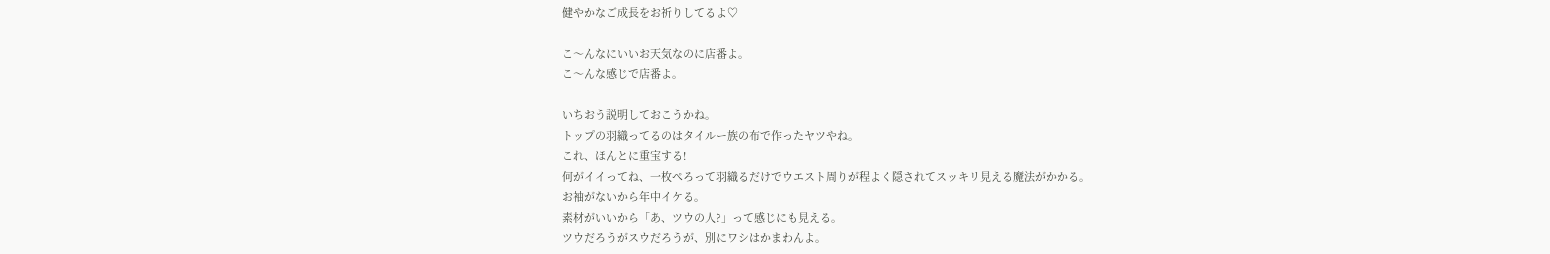健やかなご成長をお祈りしてるよ♡

こ〜んなにいいお天気なのに店番よ。
こ〜んな感じで店番よ。

いちおう説明しておこうかね。
トップの羽織ってるのはタイルー族の布で作ったヤツやね。
これ、ほんとに重宝する!
何がイイってね、一枚ぺろって羽織るだけでウエスト周りが程よく隠されてスッキリ見える魔法がかかる。
お袖がないから年中イケる。
素材がいいから「あ、ツウの人?」って感じにも見える。
ツウだろうがスウだろうが、別にワシはかまわんよ。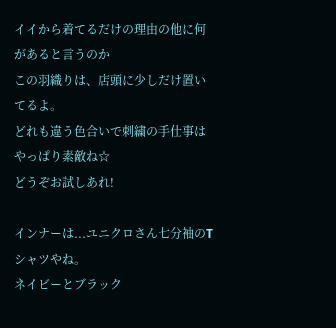イイから着てるだけの理由の他に何があると言うのか
この羽織りは、店頭に少しだけ置いてるよ。
どれも違う色合いで刺繍の手仕事はやっぱり素敵ね☆
どうぞお試しあれ!

インナーは...ユニクロさん七分袖のTシャツやね。
ネイビーとブラック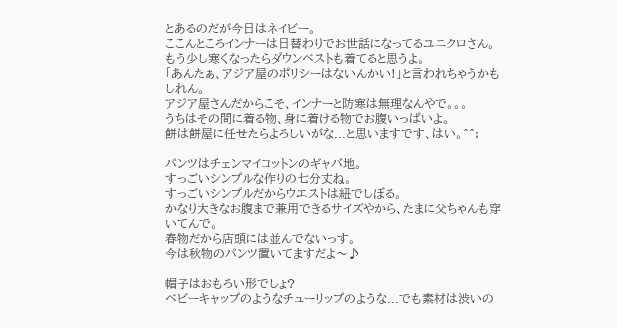とあるのだが今日はネイビー。
ここんところインナーは日替わりでお世話になってるユニクロさん。
もう少し寒くなったらダウンベストも着てると思うよ。
「あんたぁ、アジア屋のポリシーはないんかい!」と言われちゃうかもしれん。
アジア屋さんだからこそ、インナーと防寒は無理なんやで。。。
うちはその間に着る物、身に着ける物でお腹いっぱいよ。
餅は餅屋に任せたらよろしいがな...と思いますです、はい。^^;

パンツはチェンマイコットンのギャバ地。
すっごいシンプルな作りの七分丈ね。
すっごいシンプルだからウエストは紐でしぼる。
かなり大きなお腹まで兼用できるサイズやから、たまに父ちゃんも穿いてんで。
春物だから店頭には並んでないっす。
今は秋物のパンツ置いてますだよ〜♪

帽子はおもろい形でしょ?
ベビーキャップのようなチューリップのような...でも素材は渋いの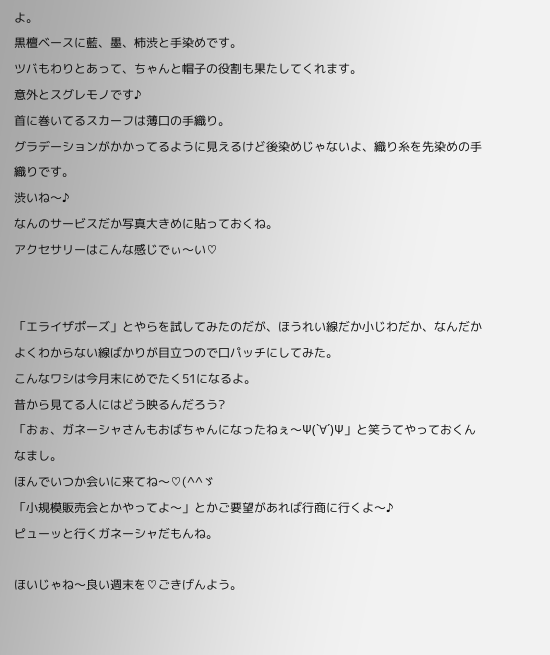よ。
黒檀ベースに藍、墨、柿渋と手染めです。
ツバもわりとあって、ちゃんと帽子の役割も果たしてくれます。
意外とスグレモノです♪
首に巻いてるスカーフは薄口の手織り。
グラデーションがかかってるように見えるけど後染めじゃないよ、織り糸を先染めの手織りです。
渋いね〜♪
なんのサービスだか写真大きめに貼っておくね。
アクセサリーはこんな感じでぃ〜い♡


「エライザポーズ」とやらを試してみたのだが、ほうれい線だか小じわだか、なんだかよくわからない線ばかりが目立つので口パッチにしてみた。
こんなワシは今月末にめでたく51になるよ。
昔から見てる人にはどう映るんだろう?
「おぉ、ガネーシャさんもおばちゃんになったねぇ〜Ψ(`∀´)Ψ」と笑うてやっておくんなまし。
ほんでいつか会いに来てね〜♡(^^ゞ
「小規模販売会とかやってよ〜」とかご要望があれば行商に行くよ〜♪
ピューッと行くガネーシャだもんね。

ほいじゃね〜良い週末を♡ごきげんよう。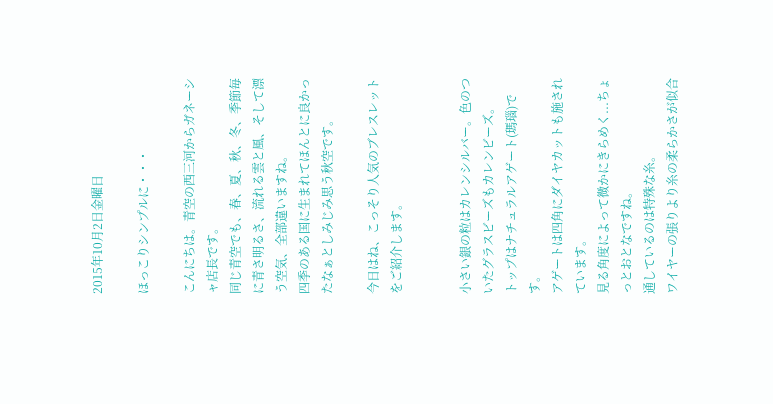2015年10月2日金曜日

ほっこりシンプルに・・・

こんにちは。青空の西三河からガネーシャ店長です。
同じ青空でも、春、夏、秋、冬、季節毎に青さ明るさ、流れる雲と風、そして漂う空気、全部違いますね。
四季のある国に生まれてほんとに良かったなぁとしみじみ思う秋空です。

今日はね、こっそり人気のブレスレットをご紹介します。


小さい銀の粒はカレンシルバー。色のついたグラスビーズもカレンビーズ。
トップはナチュラルアゲート(瑪瑙)です。
アゲートは四角にダイヤカットも施されています。
見る角度によって微かにきらめく...ちょっとおとなですね。
通しているのは特殊な糸。
ワイヤーの張りより糸の柔らかさが似合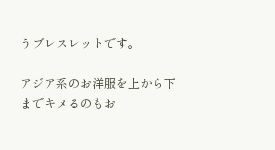うブレスレットです。

アジア系のお洋服を上から下までキメるのもお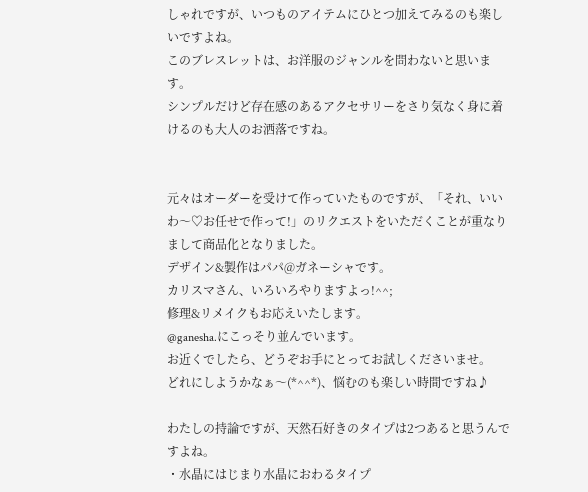しゃれですが、いつものアイテムにひとつ加えてみるのも楽しいですよね。
このブレスレットは、お洋服のジャンルを問わないと思います。
シンプルだけど存在感のあるアクセサリーをさり気なく身に着けるのも大人のお洒落ですね。


元々はオーダーを受けて作っていたものですが、「それ、いいわ〜♡お任せで作って!」のリクエストをいただくことが重なりまして商品化となりました。
デザイン&製作はパパ@ガネーシャです。
カリスマさん、いろいろやりますよっ!^^;
修理&リメイクもお応えいたします。
@ganesha.にこっそり並んでいます。
お近くでしたら、どうぞお手にとってお試しくださいませ。
どれにしようかなぁ〜(*^^*)、悩むのも楽しい時間ですね♪

わたしの持論ですが、天然石好きのタイプは2つあると思うんですよね。
・水晶にはじまり水晶におわるタイプ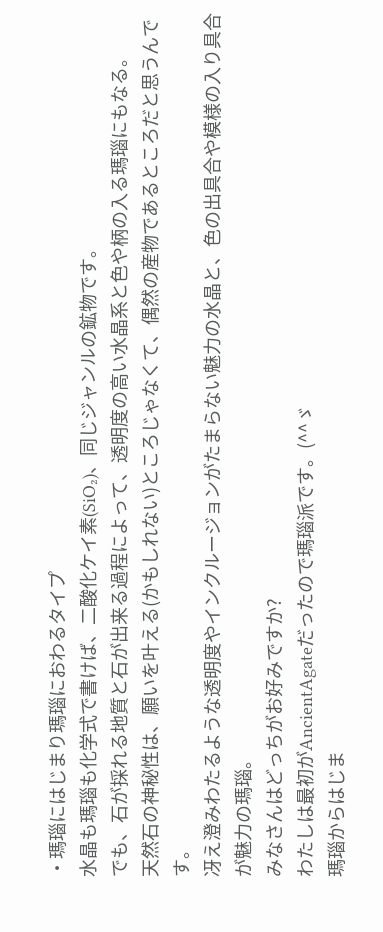・瑪瑙にはじまり瑪瑙におわるタイプ
水晶も瑪瑙も化学式で書けば、二酸化ケイ素(SiO₂)、同じジャンルの鉱物です。
でも、石が採れる地質と石が出来る過程によって、透明度の高い水晶系と色や柄の入る瑪瑙にもなる。
天然石の神秘性は、願いを叶える(かもしれない)ところじゃなくて、偶然の産物であるところだと思うんです。
冴え澄みわたるような透明度やインクルージョンがたまらない魅力の水晶と、色の出具合や模様の入り具合が魅力の瑪瑙。
みなさんはどっちがお好みですか?
わたしは最初がAncientAgateだったので瑪瑙派です。(^^ゞ
瑪瑙からはじま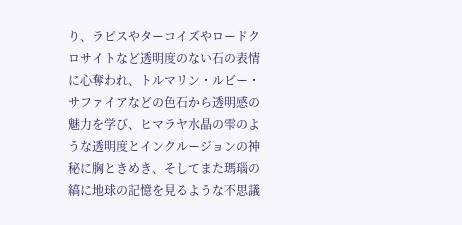り、ラピスやターコイズやロードクロサイトなど透明度のない石の表情に心奪われ、トルマリン・ルビー・サファイアなどの色石から透明感の魅力を学び、ヒマラヤ水晶の雫のような透明度とインクルージョンの神秘に胸ときめき、そしてまた瑪瑙の縞に地球の記憶を見るような不思議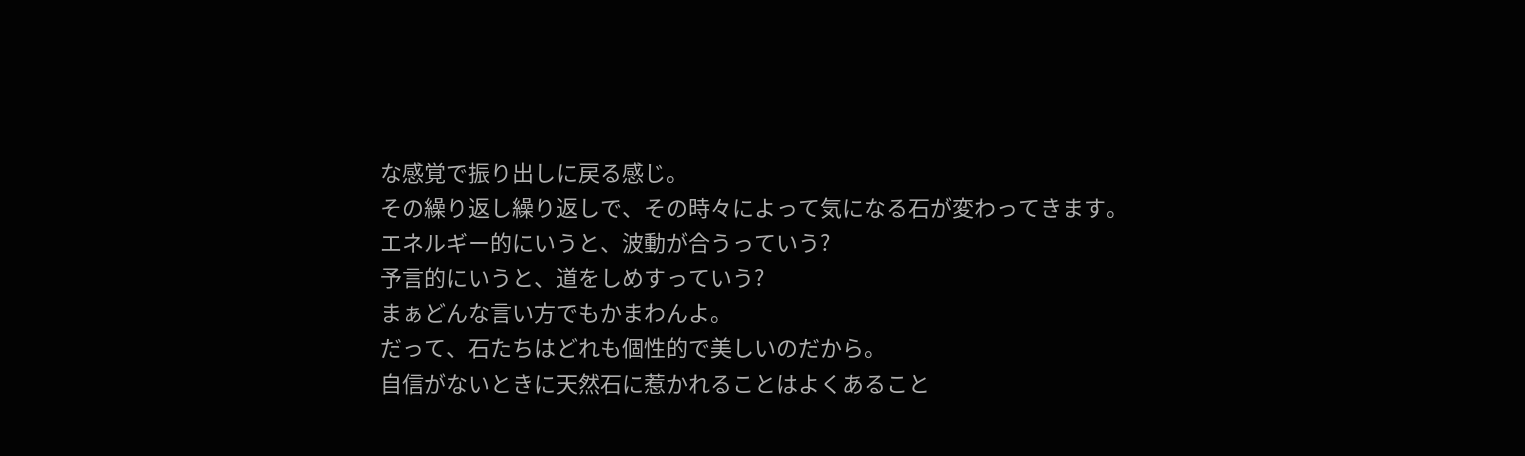な感覚で振り出しに戻る感じ。
その繰り返し繰り返しで、その時々によって気になる石が変わってきます。
エネルギー的にいうと、波動が合うっていう?
予言的にいうと、道をしめすっていう?
まぁどんな言い方でもかまわんよ。
だって、石たちはどれも個性的で美しいのだから。
自信がないときに天然石に惹かれることはよくあること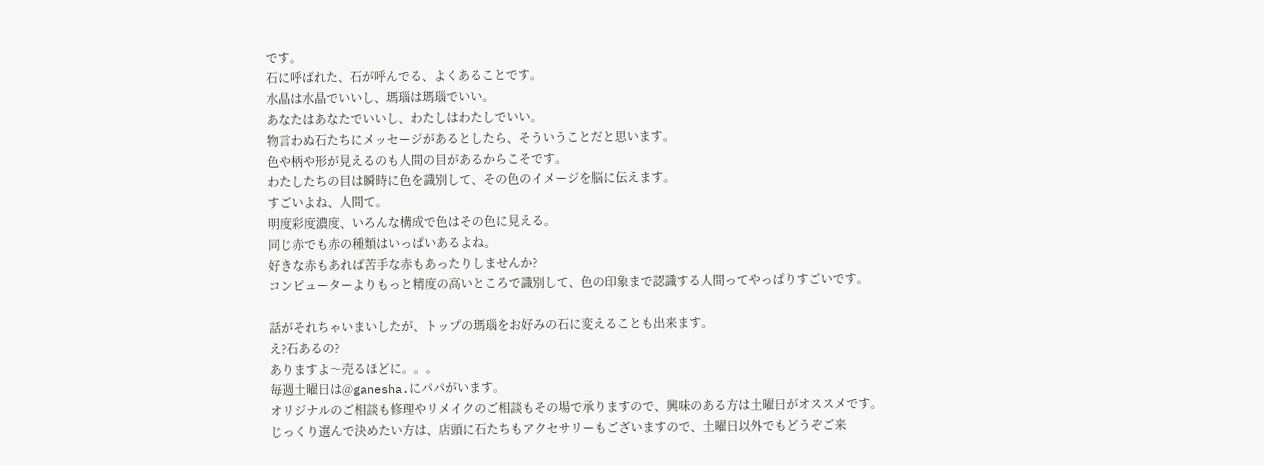です。
石に呼ばれた、石が呼んでる、よくあることです。
水晶は水晶でいいし、瑪瑙は瑪瑙でいい。
あなたはあなたでいいし、わたしはわたしでいい。
物言わぬ石たちにメッセージがあるとしたら、そういうことだと思います。
色や柄や形が見えるのも人間の目があるからこそです。
わたしたちの目は瞬時に色を識別して、その色のイメージを脳に伝えます。
すごいよね、人間て。
明度彩度濃度、いろんな構成で色はその色に見える。
同じ赤でも赤の種類はいっぱいあるよね。
好きな赤もあれば苦手な赤もあったりしませんか?
コンピューターよりもっと精度の高いところで識別して、色の印象まで認識する人間ってやっぱりすごいです。

話がそれちゃいまいしたが、トップの瑪瑙をお好みの石に変えることも出来ます。
え?石あるの?
ありますよ〜売るほどに。。。
毎週土曜日は@ganesha.にパパがいます。
オリジナルのご相談も修理やリメイクのご相談もその場で承りますので、興味のある方は土曜日がオススメです。
じっくり選んで決めたい方は、店頭に石たちもアクセサリーもございますので、土曜日以外でもどうぞご来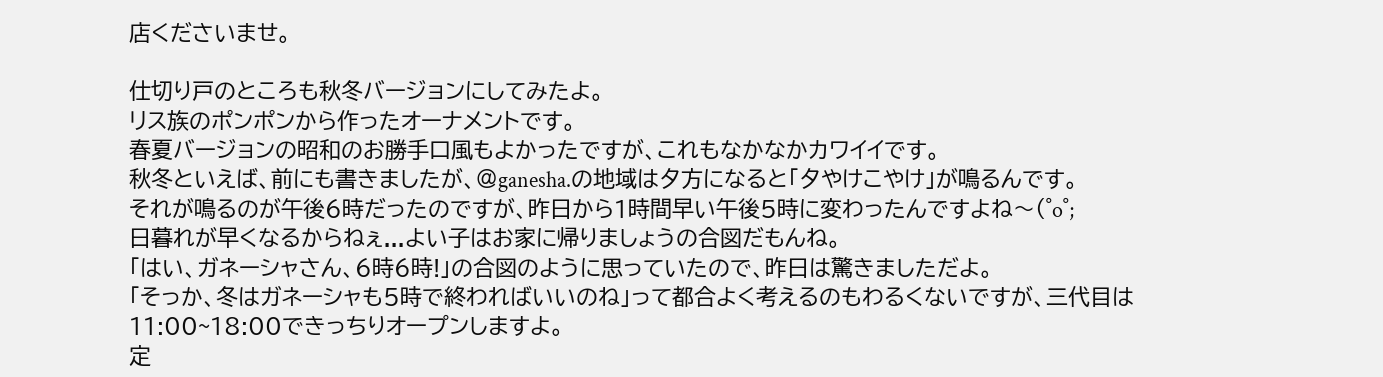店くださいませ。

仕切り戸のところも秋冬バージョンにしてみたよ。
リス族のポンポンから作ったオーナメントです。
春夏バージョンの昭和のお勝手口風もよかったですが、これもなかなかカワイイです。
秋冬といえば、前にも書きましたが、@ganesha.の地域は夕方になると「夕やけこやけ」が鳴るんです。
それが鳴るのが午後6時だったのですが、昨日から1時間早い午後5時に変わったんですよね〜(゜o゜;
日暮れが早くなるからねぇ...よい子はお家に帰りましょうの合図だもんね。
「はい、ガネーシャさん、6時6時!」の合図のように思っていたので、昨日は驚きましただよ。
「そっか、冬はガネーシャも5時で終わればいいのね」って都合よく考えるのもわるくないですが、三代目は11:00~18:00できっちりオープンしますよ。
定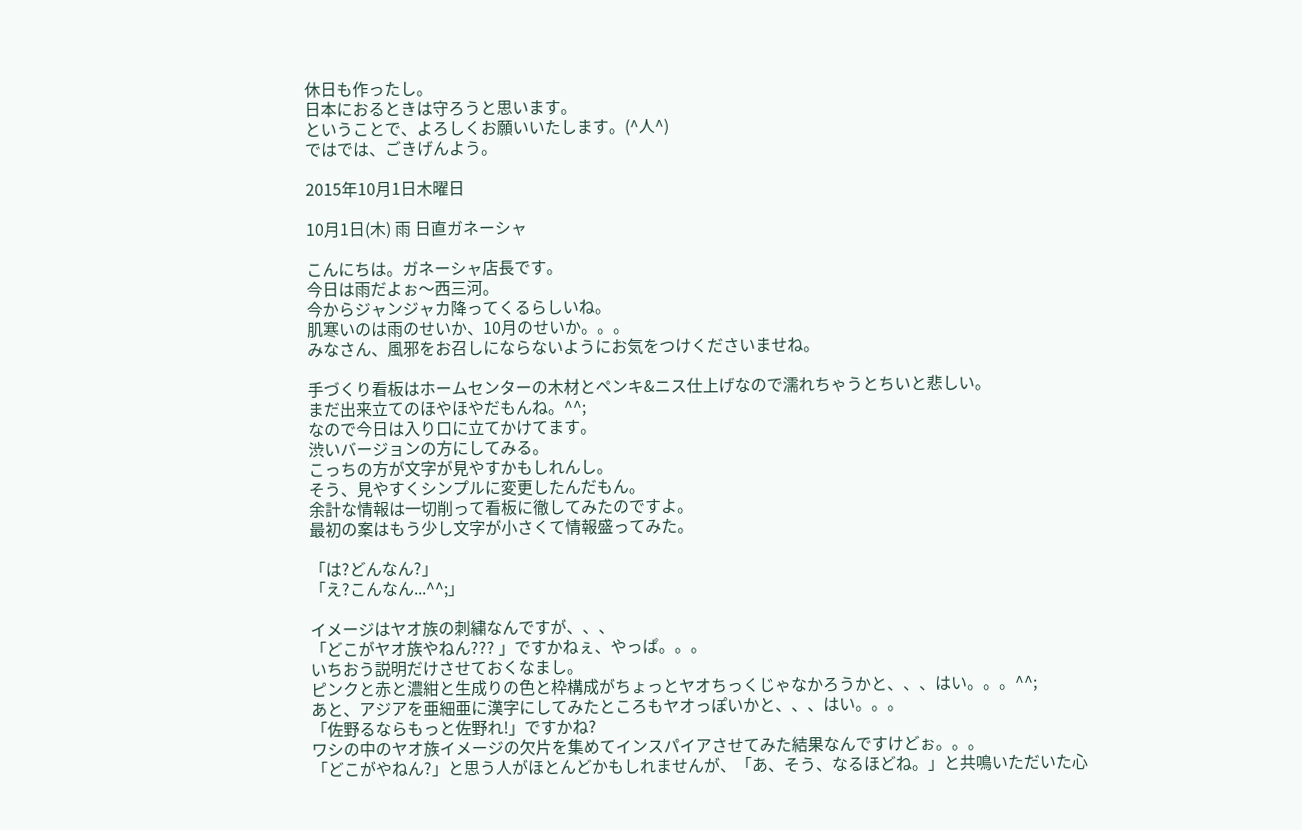休日も作ったし。
日本におるときは守ろうと思います。
ということで、よろしくお願いいたします。(^人^)
ではでは、ごきげんよう。

2015年10月1日木曜日

10月1日(木) 雨 日直ガネーシャ

こんにちは。ガネーシャ店長です。
今日は雨だよぉ〜西三河。
今からジャンジャカ降ってくるらしいね。
肌寒いのは雨のせいか、10月のせいか。。。
みなさん、風邪をお召しにならないようにお気をつけくださいませね。

手づくり看板はホームセンターの木材とペンキ&ニス仕上げなので濡れちゃうとちいと悲しい。
まだ出来立てのほやほやだもんね。^^;
なので今日は入り口に立てかけてます。
渋いバージョンの方にしてみる。
こっちの方が文字が見やすかもしれんし。
そう、見やすくシンプルに変更したんだもん。
余計な情報は一切削って看板に徹してみたのですよ。
最初の案はもう少し文字が小さくて情報盛ってみた。

「は?どんなん?」
「え?こんなん...^^;」

イメージはヤオ族の刺繍なんですが、、、
「どこがヤオ族やねん??? 」ですかねぇ、やっぱ。。。
いちおう説明だけさせておくなまし。
ピンクと赤と濃紺と生成りの色と枠構成がちょっとヤオちっくじゃなかろうかと、、、はい。。。^^;
あと、アジアを亜細亜に漢字にしてみたところもヤオっぽいかと、、、はい。。。
「佐野るならもっと佐野れ!」ですかね?
ワシの中のヤオ族イメージの欠片を集めてインスパイアさせてみた結果なんですけどぉ。。。
「どこがやねん?」と思う人がほとんどかもしれませんが、「あ、そう、なるほどね。」と共鳴いただいた心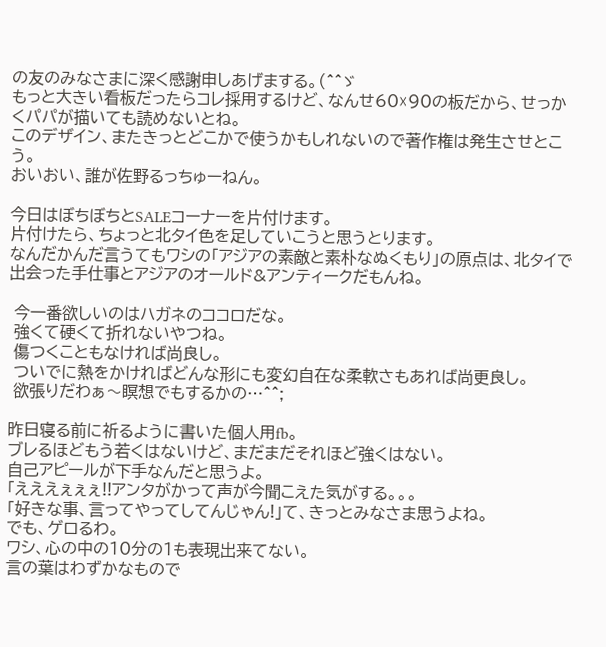の友のみなさまに深く感謝申しあげまする。(^^ゞ
もっと大きい看板だったらコレ採用するけど、なんせ60☓90の板だから、せっかくパパが描いても読めないとね。
このデザイン、またきっとどこかで使うかもしれないので著作権は発生させとこう。
おいおい、誰が佐野るっちゅーねん。

今日はぼちぼちとSALEコーナーを片付けます。
片付けたら、ちょっと北タイ色を足していこうと思うとります。
なんだかんだ言うてもワシの「アジアの素敵と素朴なぬくもり」の原点は、北タイで出会った手仕事とアジアのオールド&アンティークだもんね。

 今一番欲しいのはハガネのココロだな。
 強くて硬くて折れないやつね。
 傷つくこともなければ尚良し。
 ついでに熱をかければどんな形にも変幻自在な柔軟さもあれば尚更良し。
 欲張りだわぁ〜瞑想でもするかの…^^;

昨日寝る前に祈るように書いた個人用fb。
ブレるほどもう若くはないけど、まだまだそれほど強くはない。
自己アピールが下手なんだと思うよ。
「えええぇぇぇ!!アンタがかって声が今聞こえた気がする。。。
「好きな事、言ってやってしてんじゃん!」て、きっとみなさま思うよね。
でも、ゲロるわ。
ワシ、心の中の10分の1も表現出来てない。
言の葉はわずかなもので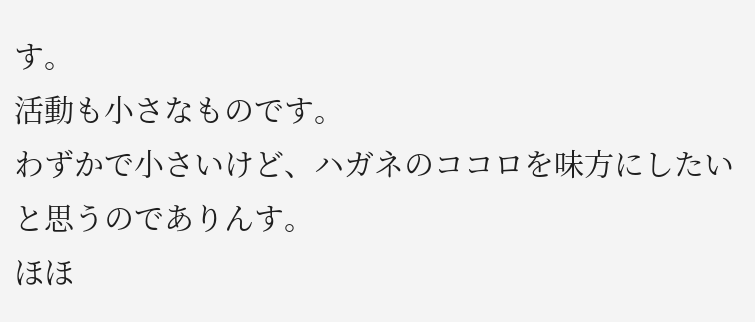す。
活動も小さなものです。
わずかで小さいけど、ハガネのココロを味方にしたいと思うのでありんす。
ほほ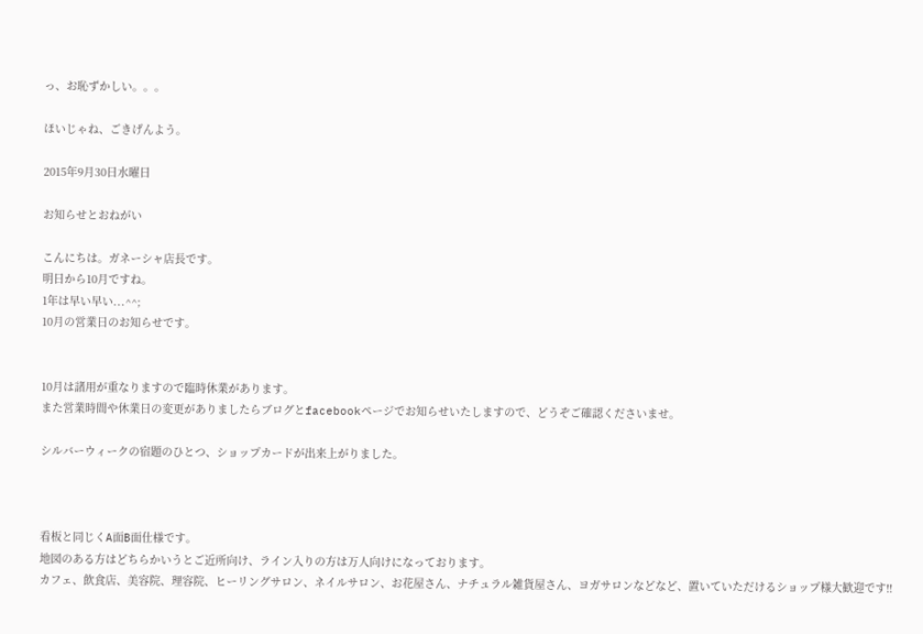っ、お恥ずかしい。。。

ほいじゃね、ごきげんよう。

2015年9月30日水曜日

お知らせとおねがい

こんにちは。ガネーシャ店長です。
明日から10月ですね。
1年は早い早い...^^;
10月の営業日のお知らせです。


10月は諸用が重なりますので臨時休業があります。
また営業時間や休業日の変更がありましたらブログとfacebookページでお知らせいたしますので、どうぞご確認くださいませ。

シルバーウィークの宿題のひとつ、ショップカードが出来上がりました。



看板と同じくA面B面仕様です。
地図のある方はどちらかいうとご近所向け、ライン入りの方は万人向けになっております。
カフェ、飲食店、美容院、理容院、ヒーリングサロン、ネイルサロン、お花屋さん、ナチュラル雑貨屋さん、ヨガサロンなどなど、置いていただけるショップ様大歓迎です!!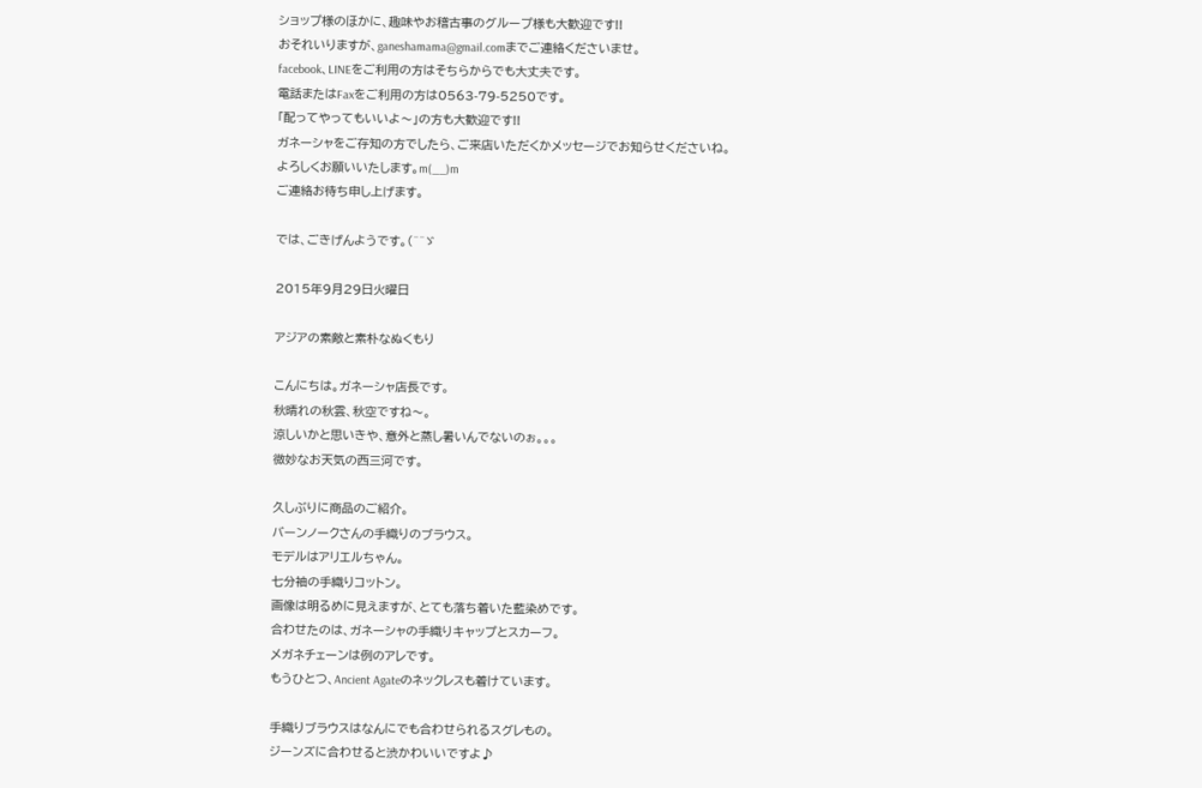ショップ様のほかに、趣味やお稽古事のグループ様も大歓迎です!!
おそれいりますが、ganeshamama@gmail.comまでご連絡くださいませ。
facebook、LINEをご利用の方はそちらからでも大丈夫です。
電話またはFaxをご利用の方は0563-79-5250です。
「配ってやってもいいよ〜」の方も大歓迎です!!
ガネーシャをご存知の方でしたら、ご来店いただくかメッセージでお知らせくださいね。
よろしくお願いいたします。m(__)m
ご連絡お待ち申し上げます。

では、ごきげんようです。(^^ゞ

2015年9月29日火曜日

アジアの素敵と素朴なぬくもり

こんにちは。ガネーシャ店長です。
秋晴れの秋雲、秋空ですね〜。
涼しいかと思いきや、意外と蒸し暑いんでないのぉ。。。
微妙なお天気の西三河です。

久しぶりに商品のご紹介。
バーンノークさんの手織りのブラウス。
モデルはアリエルちゃん。
七分袖の手織りコットン。
画像は明るめに見えますが、とても落ち着いた藍染めです。
合わせたのは、ガネーシャの手織りキャップとスカーフ。
メガネチェーンは例のアレです。
もうひとつ、Ancient Agateのネックレスも着けています。

手織りブラウスはなんにでも合わせられるスグレもの。
ジーンズに合わせると渋かわいいですよ♪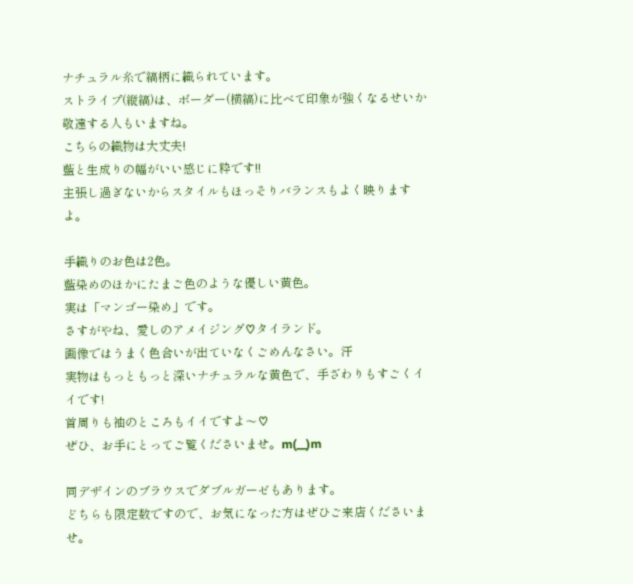ナチュラル糸で縞柄に織られています。
ストライプ(縦縞)は、ボーダー(横縞)に比べて印象が強くなるせいか敬遠する人もいますね。
こちらの織物は大丈夫!
藍と生成りの幅がいい感じに粋です!!
主張し過ぎないからスタイルもほっそりバランスもよく映りますよ。

手織りのお色は2色。
藍染めのほかにたまご色のような優しい黄色。
実は「マンゴー染め」です。
さすがやね、愛しのアメイジング♡タイランド。
画像ではうまく色合いが出ていなくごめんなさい。汗
実物はもっともっと深いナチュラルな黄色で、手ざわりもすごくイイです!
首周りも袖のところもイイですよ〜♡
ぜひ、お手にとってご覧くださいませ。m(__)m

同デザインのブラウスでダブルガーゼもあります。
どちらも限定数ですので、お気になった方はぜひご来店くださいませ。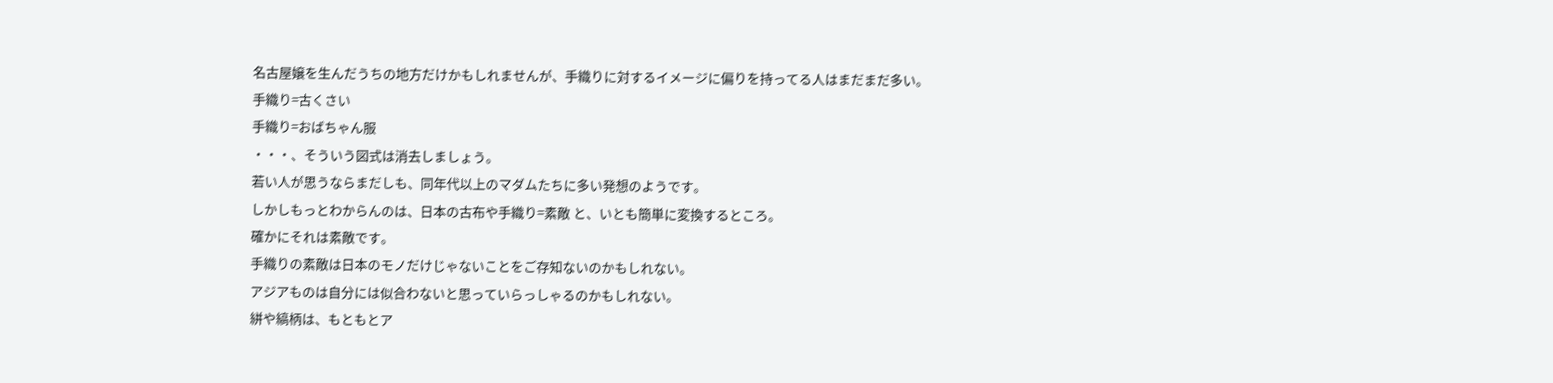名古屋嬢を生んだうちの地方だけかもしれませんが、手織りに対するイメージに偏りを持ってる人はまだまだ多い。
手織り=古くさい
手織り=おばちゃん服
・・・、そういう図式は消去しましょう。
若い人が思うならまだしも、同年代以上のマダムたちに多い発想のようです。
しかしもっとわからんのは、日本の古布や手織り=素敵 と、いとも簡単に変換するところ。
確かにそれは素敵です。
手織りの素敵は日本のモノだけじゃないことをご存知ないのかもしれない。
アジアものは自分には似合わないと思っていらっしゃるのかもしれない。
絣や縞柄は、もともとア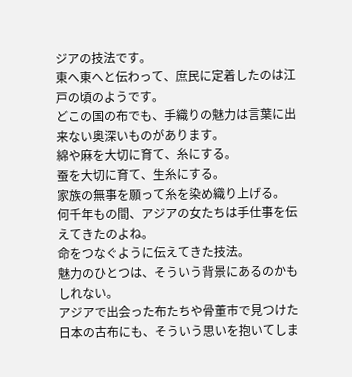ジアの技法です。
東へ東へと伝わって、庶民に定着したのは江戸の頃のようです。
どこの国の布でも、手織りの魅力は言葉に出来ない奥深いものがあります。
綿や麻を大切に育て、糸にする。
蚕を大切に育て、生糸にする。
家族の無事を願って糸を染め織り上げる。
何千年もの間、アジアの女たちは手仕事を伝えてきたのよね。
命をつなぐように伝えてきた技法。
魅力のひとつは、そういう背景にあるのかもしれない。
アジアで出会った布たちや骨董市で見つけた日本の古布にも、そういう思いを抱いてしま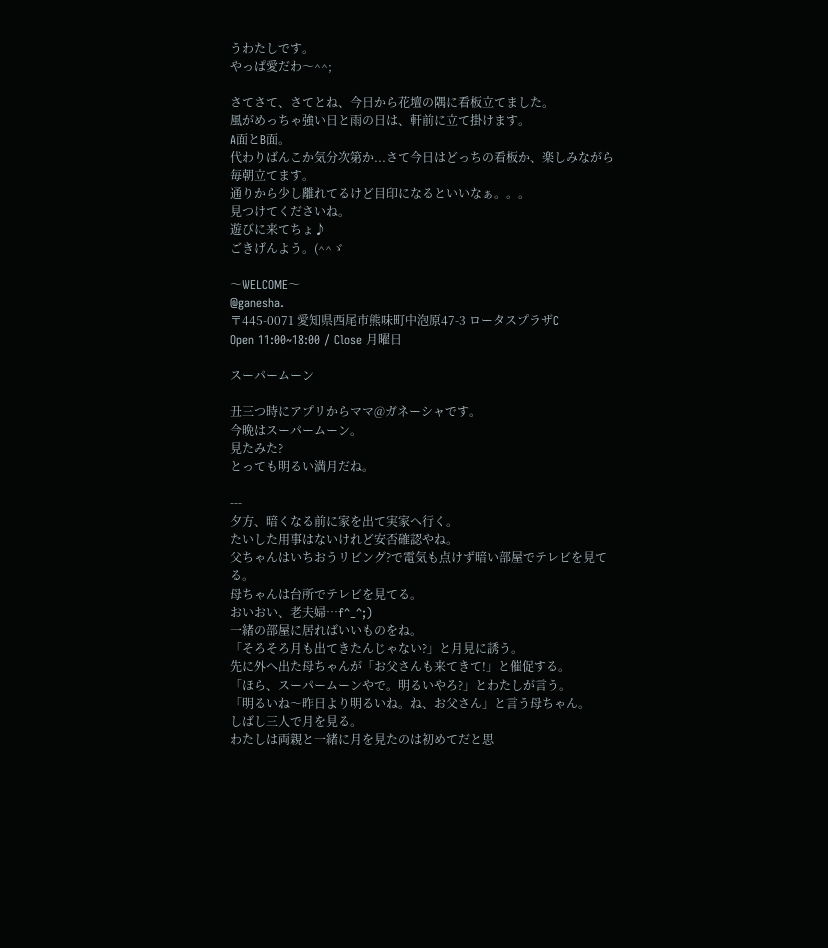うわたしです。
やっぱ愛だわ〜^^;

さてさて、さてとね、今日から花壇の隅に看板立てました。
風がめっちゃ強い日と雨の日は、軒前に立て掛けます。
A面とB面。
代わりばんこか気分次第か...さて今日はどっちの看板か、楽しみながら毎朝立てます。
通りから少し離れてるけど目印になるといいなぁ。。。
見つけてくださいね。
遊びに来てちょ♪
ごきげんよう。(^^ゞ

〜WELCOME〜
@ganesha.
〒445-0071 愛知県西尾市熊味町中泡原47-3 ロータスプラザC
Open 11:00~18:00 / Close 月曜日

スーパームーン

丑三つ時にアプリからママ@ガネーシャです。
今晩はスーパームーン。
見たみた?
とっても明るい満月だね。

---
夕方、暗くなる前に家を出て実家へ行く。
たいした用事はないけれど安否確認やね。
父ちゃんはいちおうリビング?で電気も点けず暗い部屋でテレビを見てる。
母ちゃんは台所でテレビを見てる。
おいおい、老夫婦…f^_^;)
一緒の部屋に居ればいいものをね。
「そろそろ月も出てきたんじゃない?」と月見に誘う。
先に外へ出た母ちゃんが「お父さんも来てきて!」と催促する。
「ほら、スーパームーンやで。明るいやろ?」とわたしが言う。
「明るいね〜昨日より明るいね。ね、お父さん」と言う母ちゃん。
しばし三人で月を見る。
わたしは両親と一緒に月を見たのは初めてだと思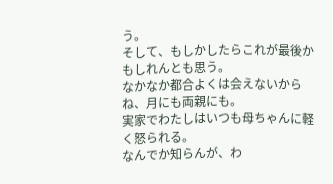う。
そして、もしかしたらこれが最後かもしれんとも思う。
なかなか都合よくは会えないからね、月にも両親にも。
実家でわたしはいつも母ちゃんに軽く怒られる。
なんでか知らんが、わ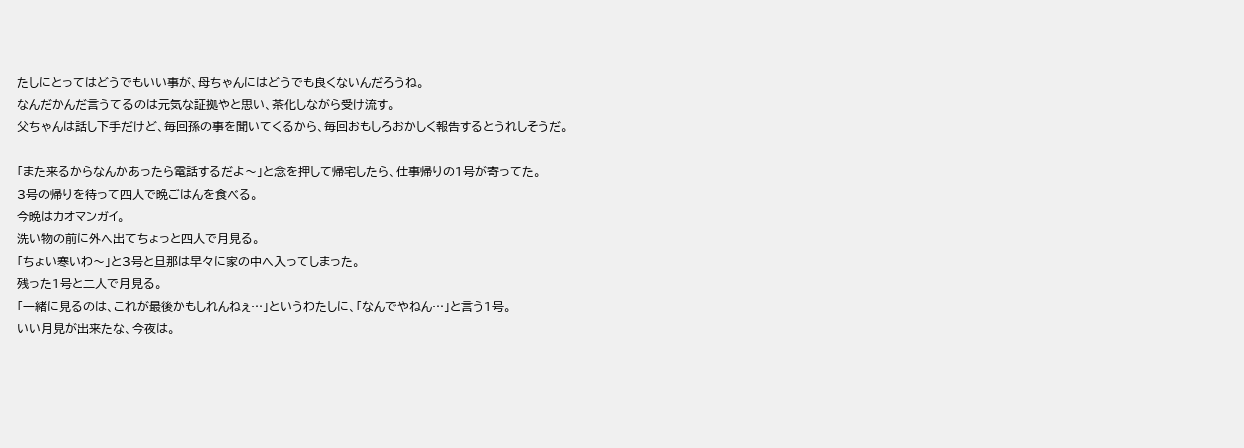たしにとってはどうでもいい事が、母ちゃんにはどうでも良くないんだろうね。
なんだかんだ言うてるのは元気な証拠やと思い、茶化しながら受け流す。
父ちゃんは話し下手だけど、毎回孫の事を聞いてくるから、毎回おもしろおかしく報告するとうれしそうだ。

「また来るからなんかあったら電話するだよ〜」と念を押して帰宅したら、仕事帰りの1号が寄ってた。
3号の帰りを待って四人で晩ごはんを食べる。
今晩はカオマンガイ。
洗い物の前に外へ出てちょっと四人で月見る。
「ちょい寒いわ〜」と3号と旦那は早々に家の中へ入ってしまった。
残った1号と二人で月見る。
「一緒に見るのは、これが最後かもしれんねぇ…」というわたしに、「なんでやねん…」と言う1号。
いい月見が出来たな、今夜は。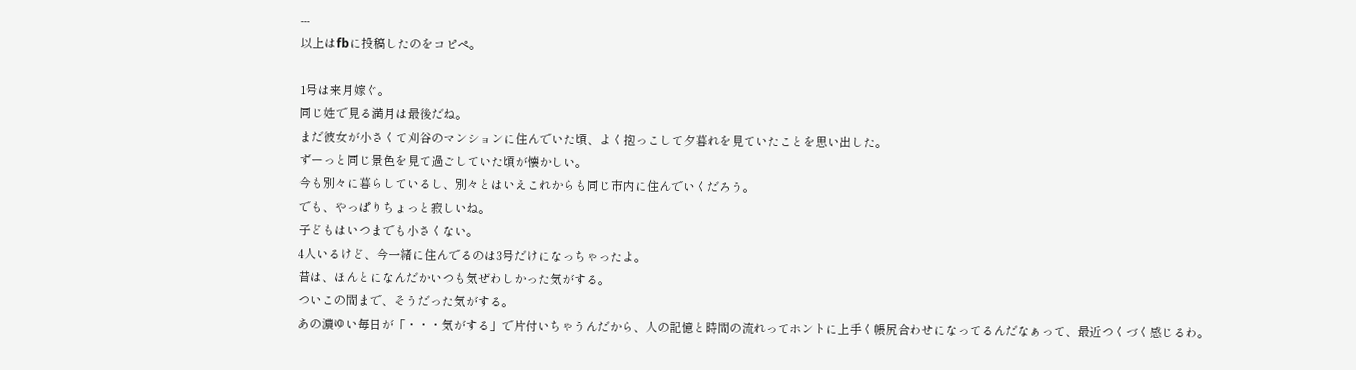---
以上はfbに投稿したのをコピペ。

1号は来月嫁ぐ。
同じ姓で見る満月は最後だね。
まだ彼女が小さくて刈谷のマンションに住んでいた頃、よく抱っこして夕暮れを見ていたことを思い出した。
ずーっと同じ景色を見て過ごしていた頃が懐かしい。
今も別々に暮らしているし、別々とはいえこれからも同じ市内に住んでいくだろう。
でも、やっぱりちょっと寂しいね。
子どもはいつまでも小さくない。
4人いるけど、今一緒に住んでるのは3号だけになっちゃったよ。
昔は、ほんとになんだかいつも気ぜわしかった気がする。
ついこの間まで、そうだった気がする。
あの濃ゆい毎日が「・・・気がする」で片付いちゃうんだから、人の記憶と時間の流れってホントに上手く帳尻合わせになってるんだなぁって、最近つくづく感じるわ。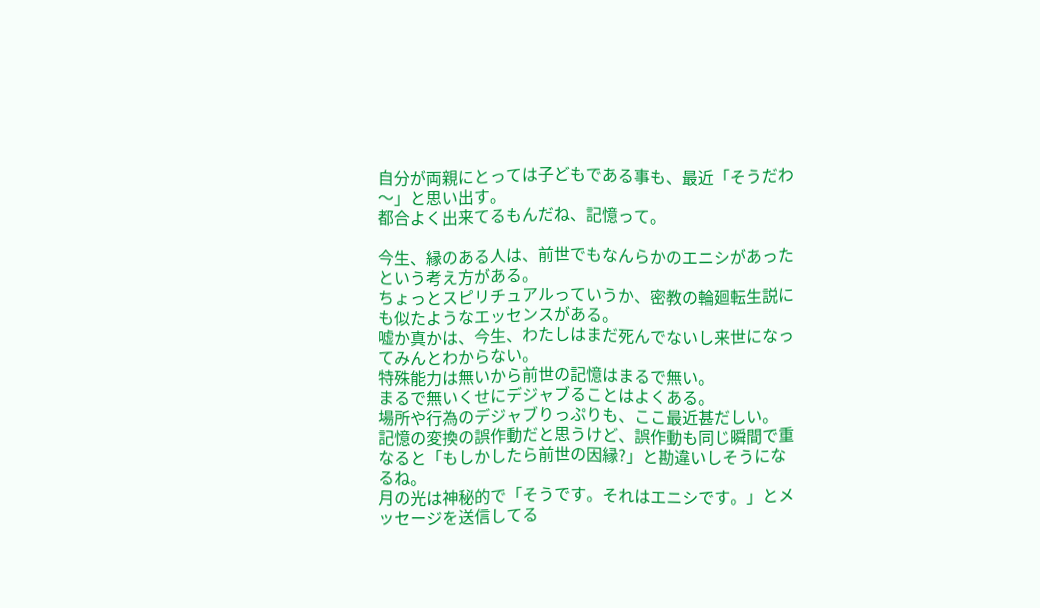自分が両親にとっては子どもである事も、最近「そうだわ〜」と思い出す。
都合よく出来てるもんだね、記憶って。

今生、縁のある人は、前世でもなんらかのエニシがあったという考え方がある。
ちょっとスピリチュアルっていうか、密教の輪廻転生説にも似たようなエッセンスがある。
嘘か真かは、今生、わたしはまだ死んでないし来世になってみんとわからない。
特殊能力は無いから前世の記憶はまるで無い。
まるで無いくせにデジャブることはよくある。
場所や行為のデジャブりっぷりも、ここ最近甚だしい。
記憶の変換の誤作動だと思うけど、誤作動も同じ瞬間で重なると「もしかしたら前世の因縁?」と勘違いしそうになるね。
月の光は神秘的で「そうです。それはエニシです。」とメッセージを送信してる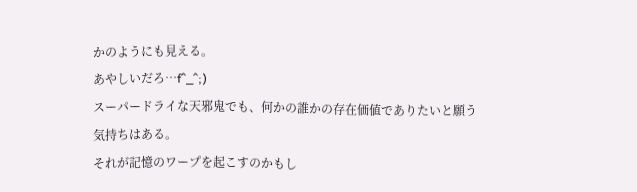かのようにも見える。
あやしいだろ…f^_^;)
スーパードライな天邪鬼でも、何かの誰かの存在価値でありたいと願う気持ちはある。
それが記憶のワープを起こすのかもし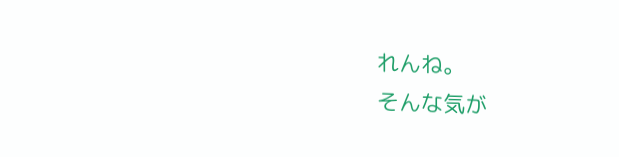れんね。
そんな気が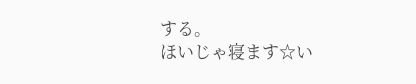する。
ほいじゃ寝ます☆い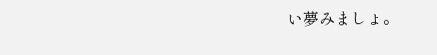い夢みましょ。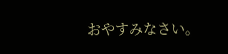おやすみなさい。